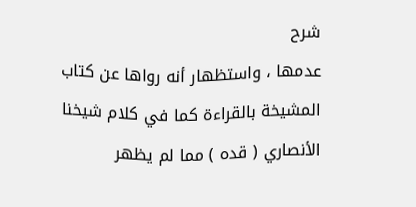شرح
عدمها ، واستظهار أنه رواها عن كتاب المشيخة بالقراءة كما في كلام شيخنا
الأنصاري ( قده ) مما لم يظهر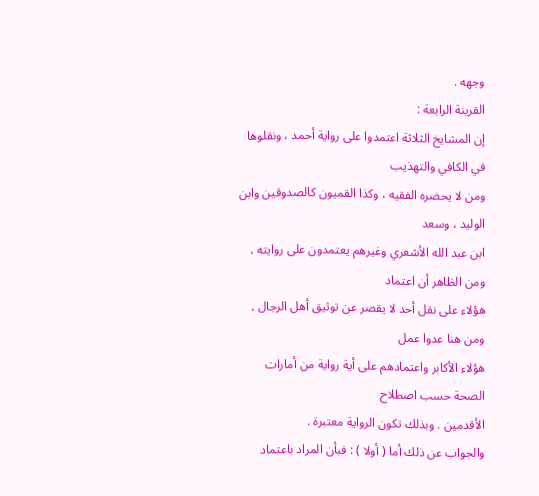وجهه .
القرينة الرابعة :
إن المشايخ الثلاثة اعتمدوا على رواية أحمد ، ونقلوها في الكافي والتهذيب
ومن لا يحضره الفقيه ، وكذا القميون كالصدوقين وابن الوليد ، وسعد
ابن عبد الله الأشعري وغيرهم يعتمدون على روايته ، ومن الظاهر أن اعتماد
هؤلاء على نقل أحد لا يقصر عن توثيق أهل الرجال ، ومن هنا عدوا عمل
هؤلاء الأكابر واعتمادهم على أية رواية من أمارات الصحة حسب اصطلاح
الأقدمين . وبذلك تكون الرواية معتبرة .
والجواب عن ذلك أما ( أولا ) : فبأن المراد باعتماد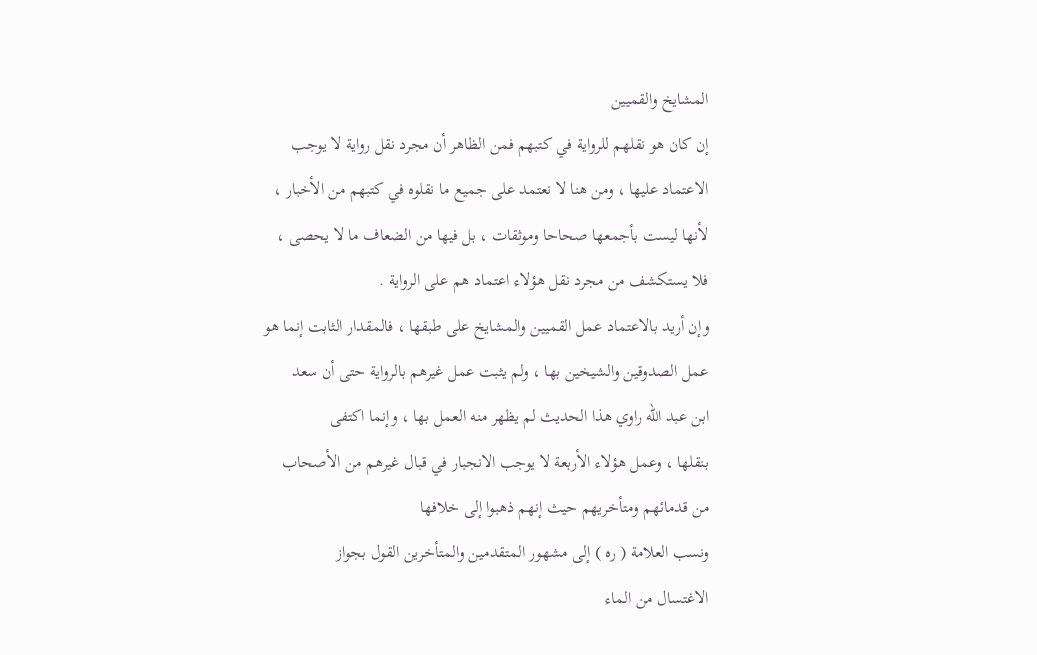المشايخ والقميين
إن كان هو نقلهم للرواية في كتبهم فمن الظاهر أن مجرد نقل رواية لا يوجب
الاعتماد عليها ، ومن هنا لا نعتمد على جميع ما نقلوه في كتبهم من الأخبار ،
لأنها ليست بأجمعها صحاحا وموثقات ، بل فيها من الضعاف ما لا يحصى ،
فلا يستكشف من مجرد نقل هؤلاء اعتماد هم على الرواية .
وإن أريد بالاعتماد عمل القميين والمشايخ على طبقها ، فالمقدار الثابت إنما هو
عمل الصدوقين والشيخين بها ، ولم يثبت عمل غيرهم بالرواية حتى أن سعد
ابن عبد الله راوي هذا الحديث لم يظهر منه العمل بها ، وإنما اكتفى
بنقلها ، وعمل هؤلاء الأربعة لا يوجب الانجبار في قبال غيرهم من الأصحاب
من قدمائهم ومتأخريهم حيث إنهم ذهبوا إلى خلافها
ونسب العلامة ( ره ) إلى مشهور المتقدمين والمتأخرين القول بجواز
الاغتسال من الماء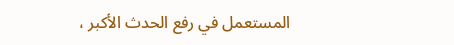المستعمل في رفع الحدث الأكبر ،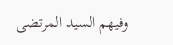وفيهم السيد المرتضى